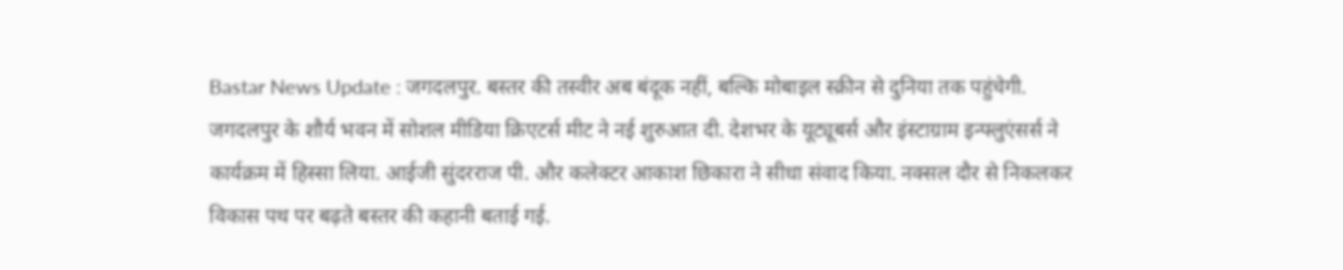Bastar News Update : जगदलपुर. बस्तर की तस्वीर अब बंदूक नहीं, बल्कि मोबाइल स्क्रीन से दुनिया तक पहुंचेगी. जगदलपुर के शौर्य भवन में सोशल मीडिया क्रिएटर्स मीट ने नई शुरुआत दी. देशभर के यूट्यूबर्स और इंस्टाग्राम इन्फ्लुएंसर्स ने कार्यक्रम में हिस्सा लिया. आईजी सुंदरराज पी. और कलेक्टर आकाश छिकारा ने सीधा संवाद किया. नक्सल दौर से निकलकर विकास पथ पर बढ़ते बस्तर की कहानी बताई गई.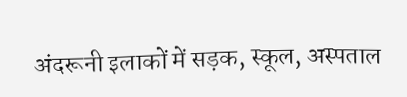अंदरूनी इलाकों में सड़क, स्कूल, अस्पताल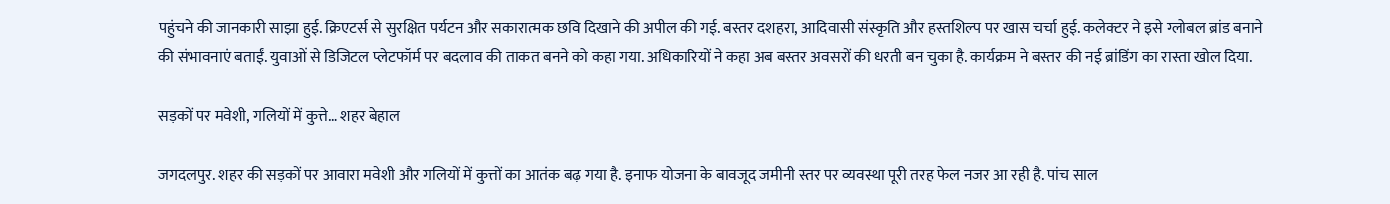पहुंचने की जानकारी साझा हुई. क्रिएटर्स से सुरक्षित पर्यटन और सकारात्मक छवि दिखाने की अपील की गई. बस्तर दशहरा, आदिवासी संस्कृति और हस्तशिल्प पर खास चर्चा हुई. कलेक्टर ने इसे ग्लोबल ब्रांड बनाने की संभावनाएं बताईं. युवाओं से डिजिटल प्लेटफॉर्म पर बदलाव की ताकत बनने को कहा गया. अधिकारियों ने कहा अब बस्तर अवसरों की धरती बन चुका है. कार्यक्रम ने बस्तर की नई ब्रांडिंग का रास्ता खोल दिया.

सड़कों पर मवेशी, गलियों में कुत्ते… शहर बेहाल

जगदलपुर. शहर की सड़कों पर आवारा मवेशी और गलियों में कुत्तों का आतंक बढ़ गया है. इनाफ योजना के बावजूद जमीनी स्तर पर व्यवस्था पूरी तरह फेल नजर आ रही है. पांच साल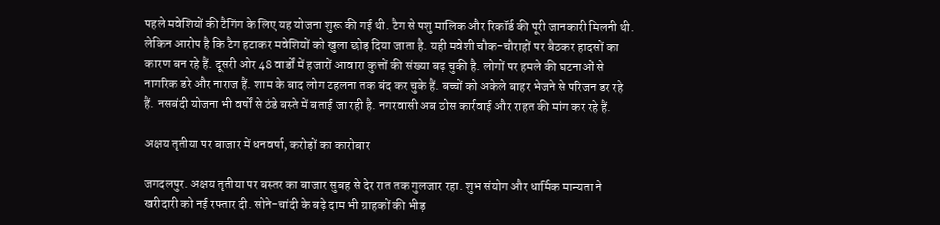पहले मवेशियों की टैगिंग के लिए यह योजना शुरू की गई थी. टैग से पशु मालिक और रिकॉर्ड की पूरी जानकारी मिलनी थी. लेकिन आरोप है कि टैग हटाकर मवेशियों को खुला छोड़ दिया जाता है. यही मवेशी चौक-चौराहों पर बैठकर हादसों का कारण बन रहे हैं. दूसरी ओर 48 वार्डों में हजारों आवारा कुत्तों की संख्या बढ़ चुकी है. लोगों पर हमले की घटनाओं से नागरिक डरे और नाराज हैं. शाम के बाद लोग टहलना तक बंद कर चुके हैं. बच्चों को अकेले बाहर भेजने से परिजन डर रहे हैं. नसबंदी योजना भी वर्षों से ठंडे बस्ते में बताई जा रही है. नगरवासी अब ठोस कार्रवाई और राहत की मांग कर रहे हैं.

अक्षय तृतीया पर बाजार में धनवर्षा, करोड़ों का कारोबार

जगदलपुर. अक्षय तृतीया पर बस्तर का बाजार सुबह से देर रात तक गुलजार रहा. शुभ संयोग और धार्मिक मान्यता ने खरीदारी को नई रफ्तार दी. सोने-चांदी के बढ़े दाम भी ग्राहकों की भीड़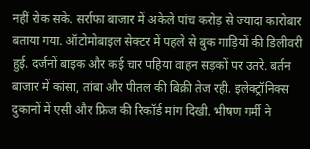नहीं रोक सके. सर्राफा बाजार में अकेले पांच करोड़ से ज्यादा कारोबार बताया गया. ऑटोमोबाइल सेक्टर में पहले से बुक गाड़ियों की डिलीवरी हुई. दर्जनों बाइक और कई चार पहिया वाहन सड़कों पर उतरे. बर्तन बाजार में कांसा, तांबा और पीतल की बिक्री तेज रही. इलेक्ट्रॉनिक्स दुकानों में एसी और फ्रिज की रिकॉर्ड मांग दिखी. भीषण गर्मी ने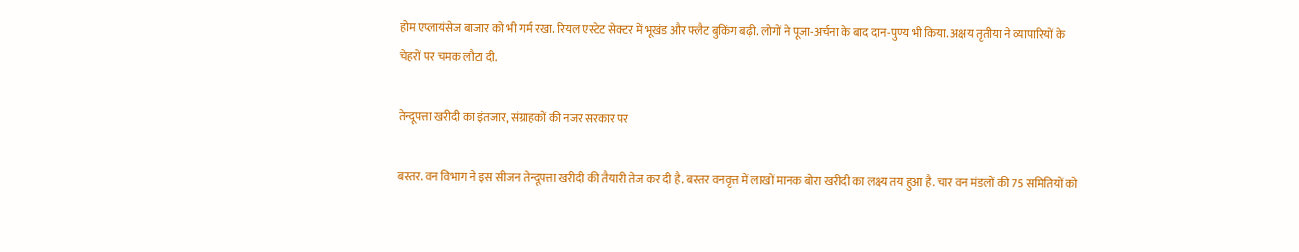होम एप्लायंसेज बाजार को भी गर्म रखा. रियल एस्टेट सेक्टर में भूखंड और फ्लैट बुकिंग बढ़ी. लोगों ने पूजा-अर्चना के बाद दान-पुण्य भी किया. अक्षय तृतीया ने व्यापारियों के चेहरों पर चमक लौटा दी.

तेन्दूपत्ता खरीदी का इंतजार, संग्राहकों की नजर सरकार पर

बस्तर. वन विभाग ने इस सीजन तेन्दूपत्ता खरीदी की तैयारी तेज कर दी है. बस्तर वनवृत्त में लाखों मानक बोरा खरीदी का लक्ष्य तय हुआ है. चार वन मंडलों की 75 समितियों को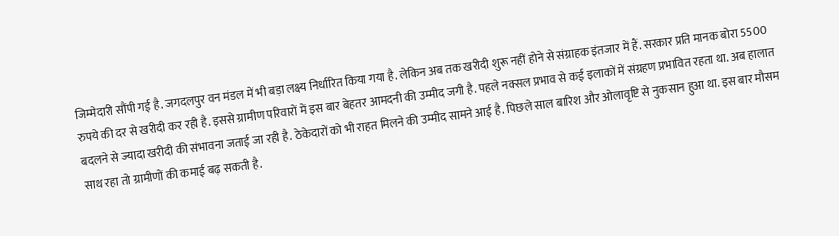जिम्मेदारी सौंपी गई है. जगदलपुर वन मंडल में भी बड़ा लक्ष्य निर्धारित किया गया है. लेकिन अब तक खरीदी शुरू नहीं होने से संग्राहक इंतजार में हैं. सरकार प्रति मानक बोरा 5500 रुपये की दर से खरीदी कर रही है. इससे ग्रामीण परिवारों में इस बार बेहतर आमदनी की उम्मीद जगी है. पहले नक्सल प्रभाव से कई इलाकों में संग्रहण प्रभावित रहता था. अब हालात बदलने से ज्यादा खरीदी की संभावना जताई जा रही है. ठेकेदारों को भी राहत मिलने की उम्मीद सामने आई है. पिछले साल बारिश और ओलावृष्टि से नुकसान हुआ था. इस बार मौसम साथ रहा तो ग्रामीणों की कमाई बढ़ सकती है.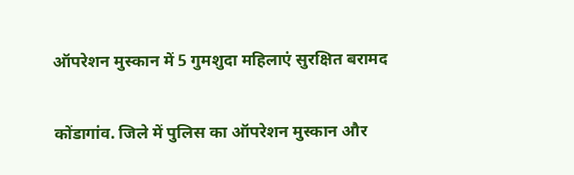ऑपरेशन मुस्कान में 5 गुमशुदा महिलाएं सुरक्षित बरामद

कोंडागांव. जिले में पुलिस का ऑपरेशन मुस्कान और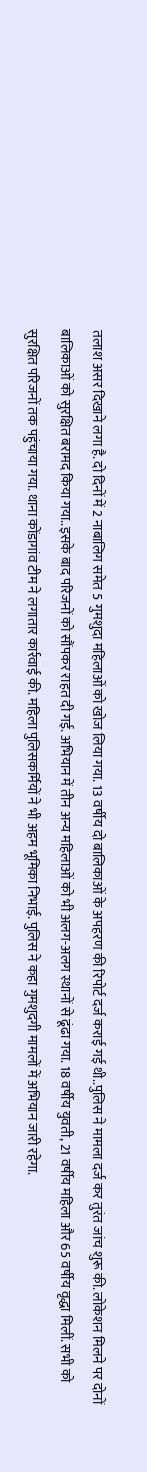तलाश असर दिखाने लगा है. दो दिनों में 2 नाबालिग समेत 5 गुमशुदा महिलाओं को खोज लिया गया. 13 वर्षीय दो बालिकाओं के अपहरण की रिपोर्ट दर्ज कराई गई थी..पुलिस ने मामला दर्ज कर तुरंत जांच शुरू की. लोकेशन मिलने पर दोनों बालिकाओं को सुरक्षित बरामद किया गया..इसके बाद परिजनों को सौंपकर राहत दी गई. अभियान में तीन अन्य महिलाओं को भी अलग-अलग स्थानों से ढूंढा गया. 18 वर्षीय युवती, 21 वर्षीय महिला और 65 वर्षीय वृद्धा मिलीं. सभी को सुरक्षित परिजनों तक पहुंचाया गया. थाना कोंडागांव टीम ने लगातार कार्रवाई की. महिला पुलिसकर्मियों ने भी अहम भूमिका निभाई. पुलिस ने कहा गुमशुदगी मामलों में अभियान जारी रहेगा.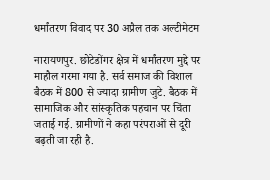धर्मांतरण विवाद पर 30 अप्रैल तक अल्टीमेटम

नारायणपुर. छोटेडोंगर क्षेत्र में धर्मांतरण मुद्दे पर माहौल गरमा गया है. सर्व समाज की विशाल बैठक में 800 से ज्यादा ग्रामीण जुटे. बैठक में सामाजिक और सांस्कृतिक पहचान पर चिंता जताई गई. ग्रामीणों ने कहा परंपराओं से दूरी बढ़ती जा रही है.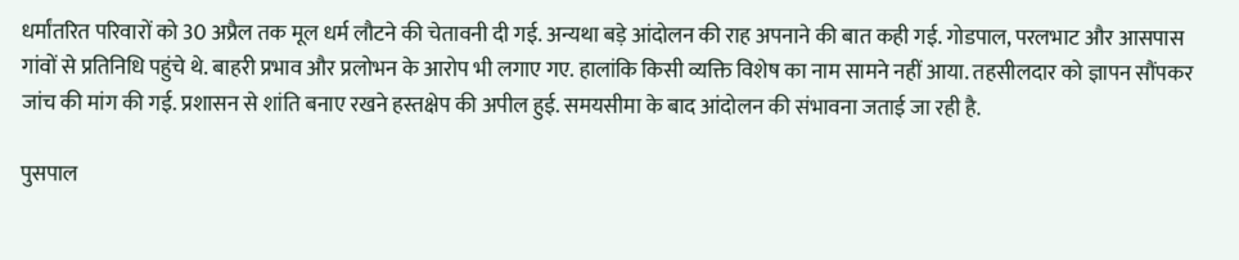धर्मांतरित परिवारों को 30 अप्रैल तक मूल धर्म लौटने की चेतावनी दी गई. अन्यथा बड़े आंदोलन की राह अपनाने की बात कही गई. गोडपाल, परलभाट और आसपास गांवों से प्रतिनिधि पहुंचे थे. बाहरी प्रभाव और प्रलोभन के आरोप भी लगाए गए. हालांकि किसी व्यक्ति विशेष का नाम सामने नहीं आया. तहसीलदार को ज्ञापन सौंपकर जांच की मांग की गई. प्रशासन से शांति बनाए रखने हस्तक्षेप की अपील हुई. समयसीमा के बाद आंदोलन की संभावना जताई जा रही है.

पुसपाल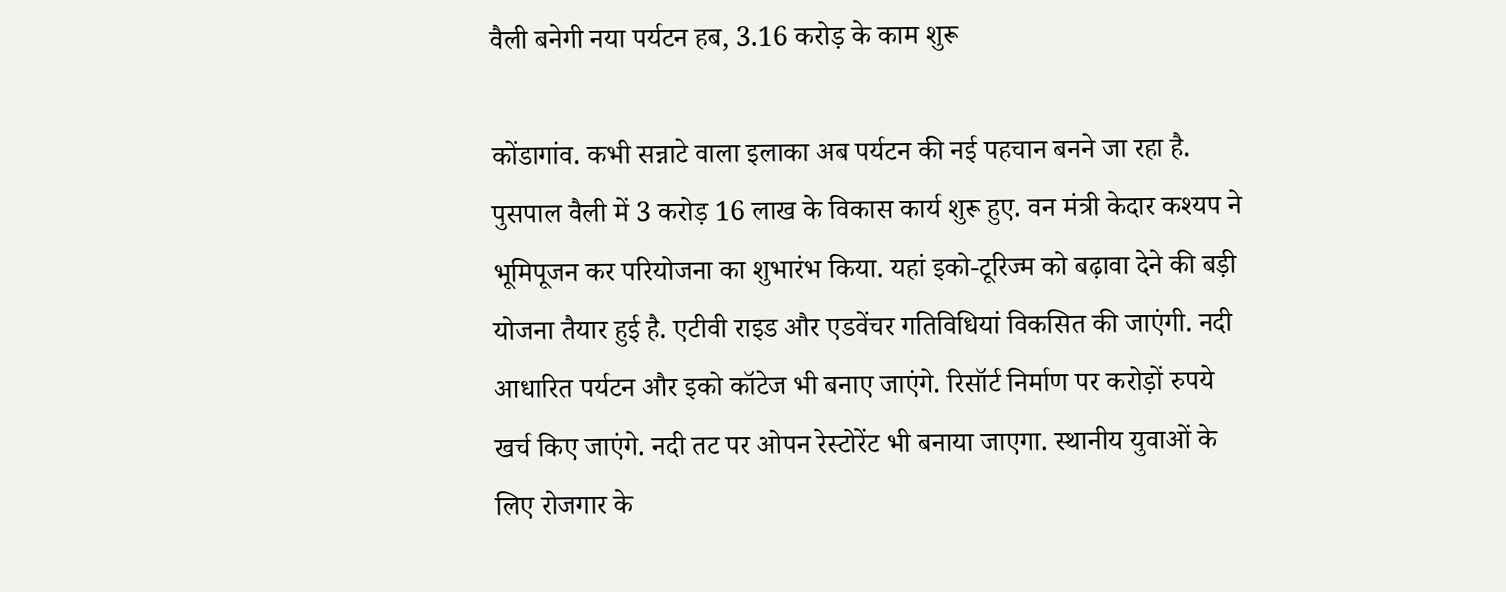वैली बनेगी नया पर्यटन हब, 3.16 करोड़ के काम शुरू

कोंडागांव. कभी सन्नाटे वाला इलाका अब पर्यटन की नई पहचान बनने जा रहा है. पुसपाल वैली में 3 करोड़ 16 लाख के विकास कार्य शुरू हुए. वन मंत्री केदार कश्यप ने भूमिपूजन कर परियोजना का शुभारंभ किया. यहां इको-टूरिज्म को बढ़ावा देने की बड़ी योजना तैयार हुई है. एटीवी राइड और एडवेंचर गतिविधियां विकसित की जाएंगी. नदी आधारित पर्यटन और इको कॉटेज भी बनाए जाएंगे. रिसॉर्ट निर्माण पर करोड़ों रुपये खर्च किए जाएंगे. नदी तट पर ओपन रेस्टोरेंट भी बनाया जाएगा. स्थानीय युवाओं के लिए रोजगार के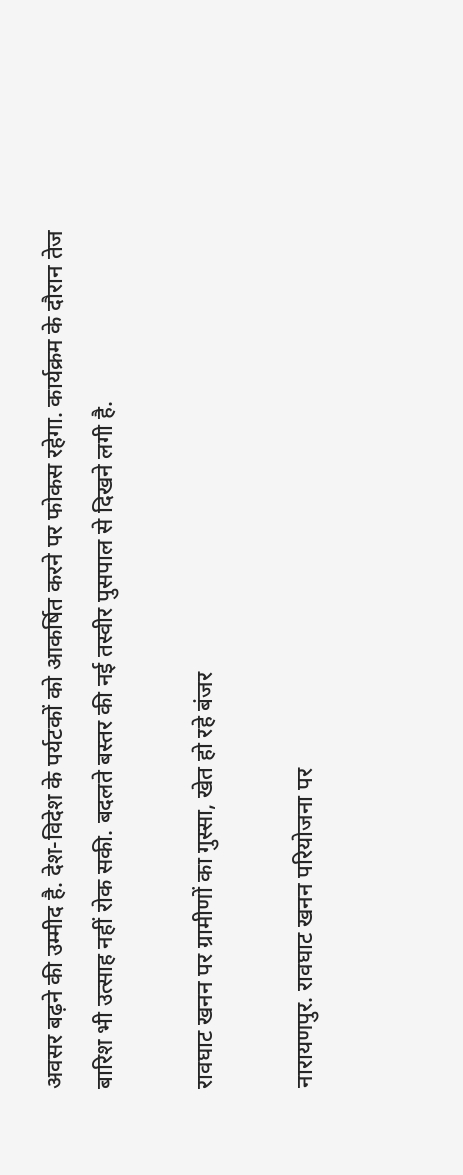अवसर बढ़ने की उम्मीद है. देश-विदेश के पर्यटकों को आकर्षित करने पर फोकस रहेगा. कार्यक्रम के दौरान तेज बारिश भी उत्साह नहीं रोक सकी. बदलते बस्तर की नई तस्वीर पुसपाल से दिखने लगी है.

रावघाट खनन पर ग्रामीणों का गुस्सा, खेत हो रहे बंजर

नारायणपुर. रावघाट खनन परियोजना पर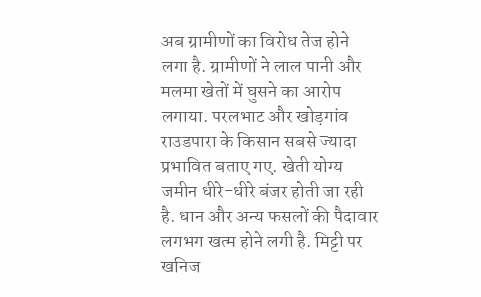अब ग्रामीणों का विरोध तेज होने लगा है. ग्रामीणों ने लाल पानी और मलमा खेतों में घुसने का आरोप लगाया. परलभाट और खोड़गांव राउडपारा के किसान सबसे ज्यादा प्रभावित बताए गए. खेती योग्य जमीन धीरे-धीरे बंजर होती जा रही है. धान और अन्य फसलों की पैदावार लगभग खत्म होने लगी है. मिट्टी पर खनिज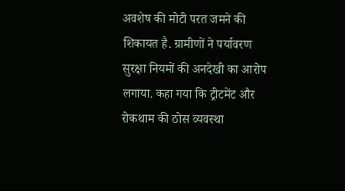अवशेष की मोटी परत जमने की शिकायत है. ग्रामीणों ने पर्यावरण सुरक्षा नियमों की अनदेखी का आरोप लगाया. कहा गया कि ट्रीटमेंट और रोकथाम की ठोस व्यवस्था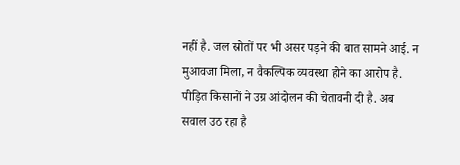नहीं है. जल स्रोतों पर भी असर पड़ने की बात सामने आई. न मुआवजा मिला, न वैकल्पिक व्यवस्था होने का आरोप है. पीड़ित किसानों ने उग्र आंदोलन की चेतावनी दी है. अब सवाल उठ रहा है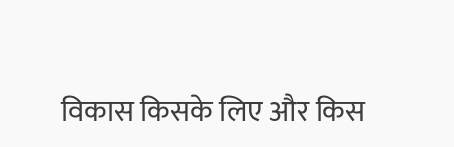विकास किसके लिए और किस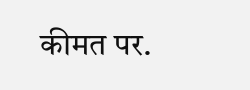कीमत पर.